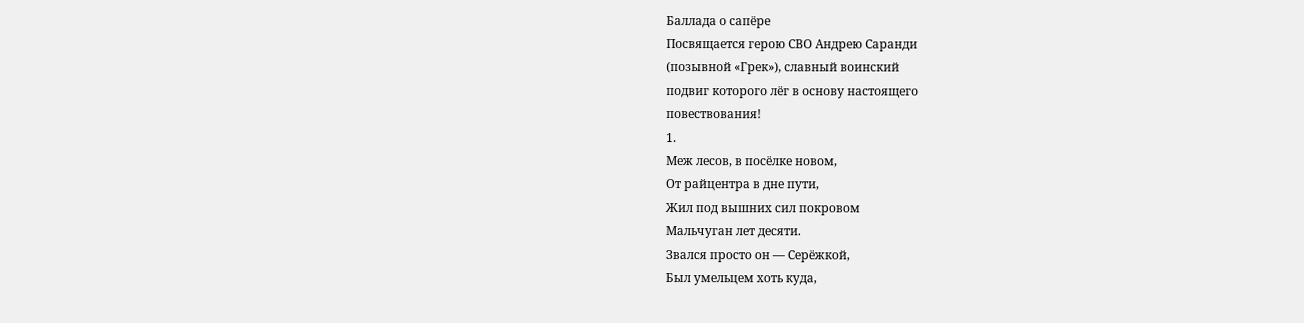Баллада о сапёре
Посвящается герою СВО Андрею Саранди
(позывной «Грек»), славный воинский
подвиг которого лёг в основу настоящего
повествования!
1.
Меж лесов, в посёлке новом,
От райцентра в дне пути,
Жил под вышних сил покровом
Мальчуган лет десяти.
Звался просто он — Серёжкой,
Был умельцем хоть куда,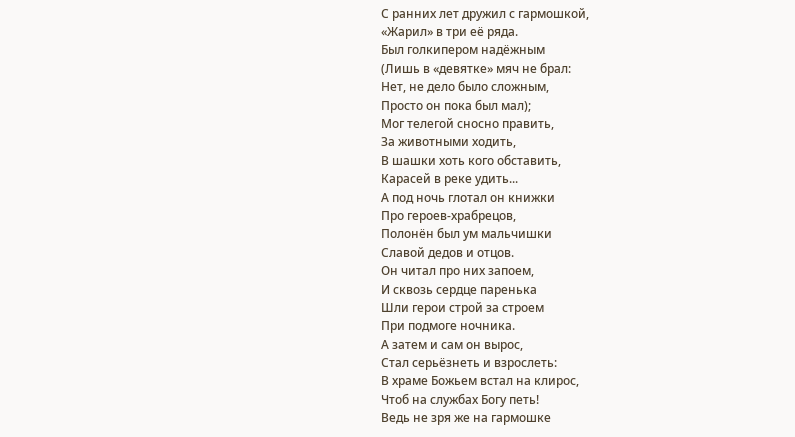С ранних лет дружил с гармошкой,
«Жарил» в три её ряда.
Был голкипером надёжным
(Лишь в «девятке» мяч не брал:
Нет, не дело было сложным,
Просто он пока был мал);
Мог телегой сносно править,
За животными ходить,
В шашки хоть кого обставить,
Карасей в реке удить...
А под ночь глотал он книжки
Про героев-храбрецов,
Полонён был ум мальчишки
Славой дедов и отцов.
Он читал про них запоем,
И сквозь сердце паренька
Шли герои строй за строем
При подмоге ночника.
А затем и сам он вырос,
Стал серьёзнеть и взрослеть:
В храме Божьем встал на клирос,
Чтоб на службах Богу петь!
Ведь не зря же на гармошке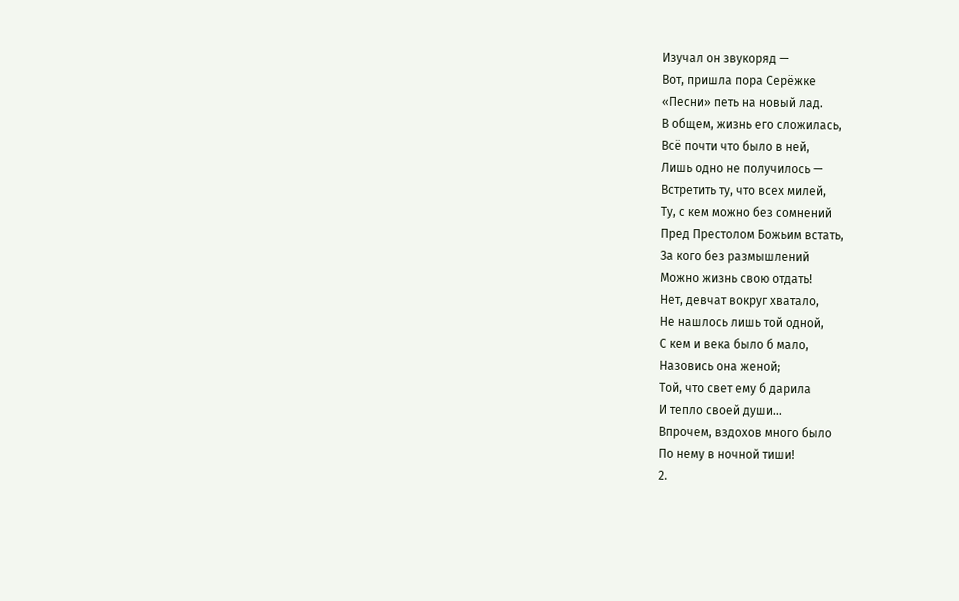Изучал он звукоряд —
Вот, пришла пора Серёжке
«Песни» петь на новый лад.
В общем, жизнь его сложилась,
Всё почти что было в ней,
Лишь одно не получилось —
Встретить ту, что всех милей,
Ту, с кем можно без сомнений
Пред Престолом Божьим встать,
За кого без размышлений
Можно жизнь свою отдать!
Нет, девчат вокруг хватало,
Не нашлось лишь той одной,
С кем и века было б мало,
Назовись она женой;
Той, что свет ему б дарила
И тепло своей души...
Впрочем, вздохов много было
По нему в ночной тиши!
2.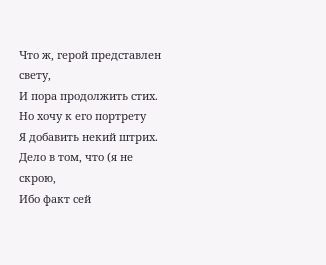Что ж, герой представлен свету,
И пора продолжить стих.
Но хочу к его портрету
Я добавить некий штрих.
Дело в том, что (я не скрою,
Ибо факт сей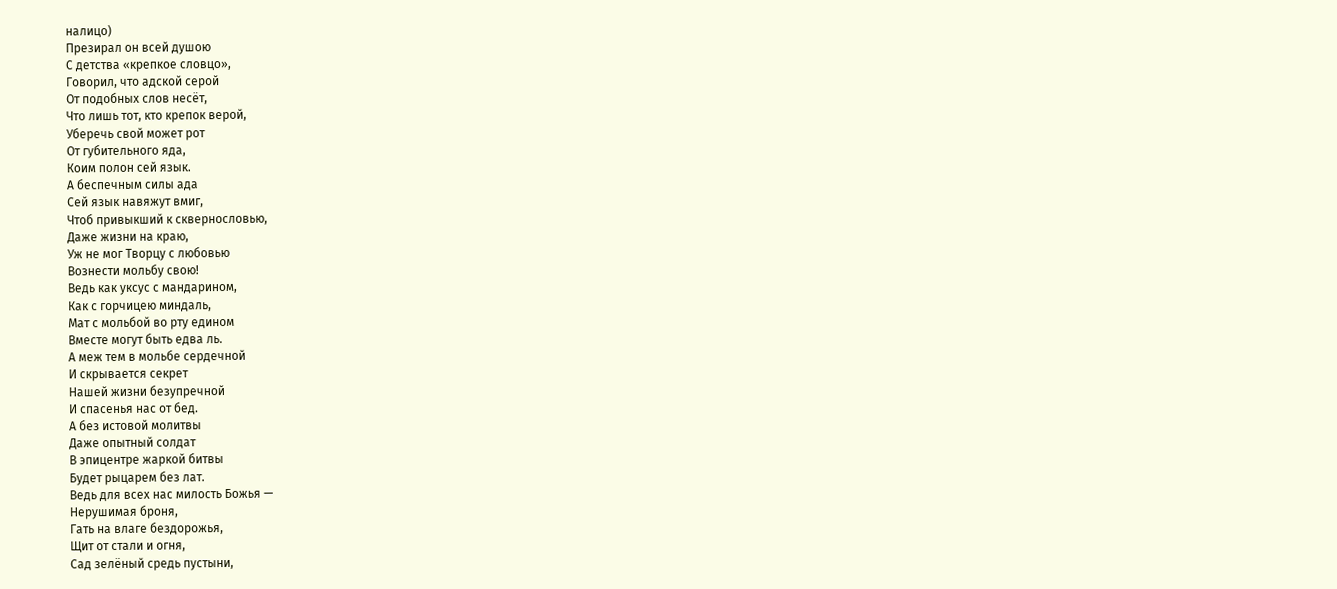налицо)
Презирал он всей душою
С детства «крепкое словцо»,
Говорил, что адской серой
От подобных слов несёт,
Что лишь тот, кто крепок верой,
Уберечь свой может рот
От губительного яда,
Коим полон сей язык.
А беспечным силы ада
Сей язык навяжут вмиг,
Чтоб привыкший к сквернословью,
Даже жизни на краю,
Уж не мог Творцу с любовью
Вознести мольбу свою!
Ведь как уксус с мандарином,
Как с горчицею миндаль,
Мат с мольбой во рту едином
Вместе могут быть едва ль.
А меж тем в мольбе сердечной
И скрывается секрет
Нашей жизни безупречной
И спасенья нас от бед.
А без истовой молитвы
Даже опытный солдат
В эпицентре жаркой битвы
Будет рыцарем без лат.
Ведь для всех нас милость Божья —
Нерушимая броня,
Гать на влаге бездорожья,
Щит от стали и огня,
Сад зелёный средь пустыни,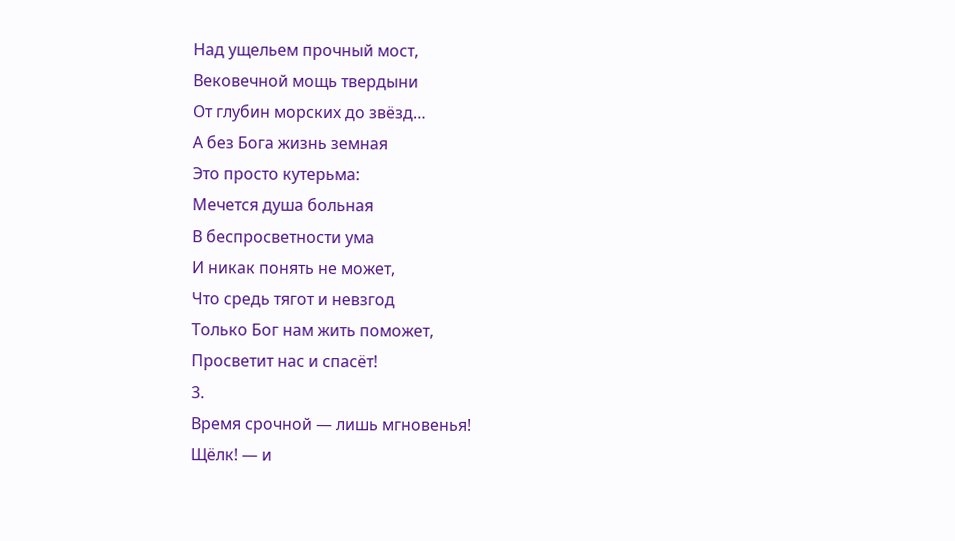Над ущельем прочный мост,
Вековечной мощь твердыни
От глубин морских до звёзд…
А без Бога жизнь земная
Это просто кутерьма:
Мечется душа больная
В беспросветности ума
И никак понять не может,
Что средь тягот и невзгод
Только Бог нам жить поможет,
Просветит нас и спасёт!
3.
Время срочной — лишь мгновенья!
Щёлк! — и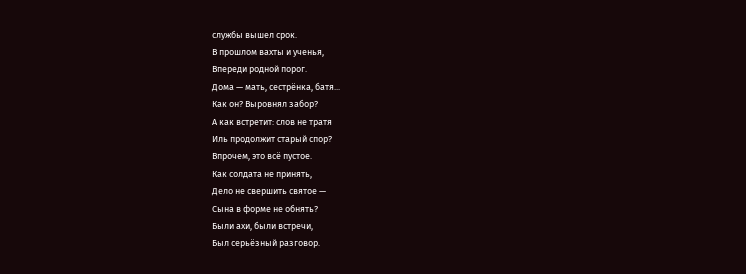службы вышел срок.
В прошлом вахты и ученья,
Впереди родной порог.
Дома — мать, сестрёнка, батя...
Как он? Выровнял забор?
А как встретит: слов не тратя
Иль продолжит старый спор?
Впрочем, это всё пустое.
Как солдата не принять,
Дело не свершить святое —
Сына в форме не обнять?
Были ахи, были встречи,
Был серьёзный разговор.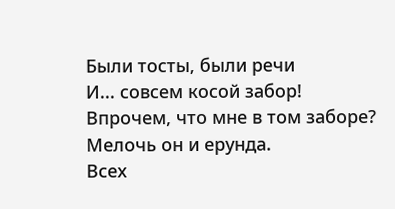Были тосты, были речи
И... совсем косой забор!
Впрочем, что мне в том заборе?
Мелочь он и ерунда.
Всех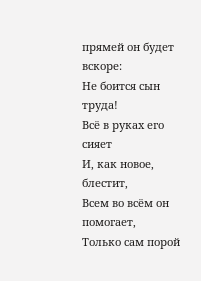прямей он будет вскоре:
Не боится сын труда!
Всё в руках его сияет
И, как новое, блестит,
Всем во всём он помогает,
Только сам порой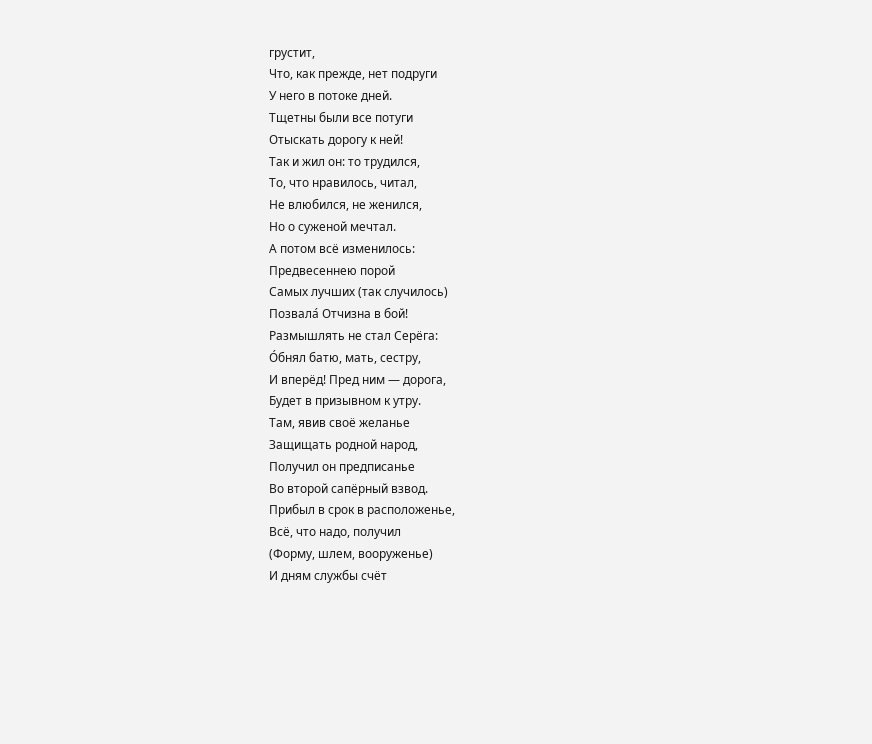грустит,
Что, как прежде, нет подруги
У него в потоке дней.
Тщетны были все потуги
Отыскать дорогу к ней!
Так и жил он: то трудился,
То, что нравилось, читал,
Не влюбился, не женился,
Но о суженой мечтал.
А потом всё изменилось:
Предвесеннею порой
Самых лучших (так случилось)
Позвала́ Отчизна в бой!
Размышлять не стал Серёга:
О́бнял батю, мать, сестру,
И вперёд! Пред ним — дорога,
Будет в призывном к утру.
Там, явив своё желанье
Защищать родной народ,
Получил он предписанье
Во второй сапёрный взвод.
Прибыл в срок в расположенье,
Всё, что надо, получил
(Форму, шлем, вооруженье)
И дням службы счёт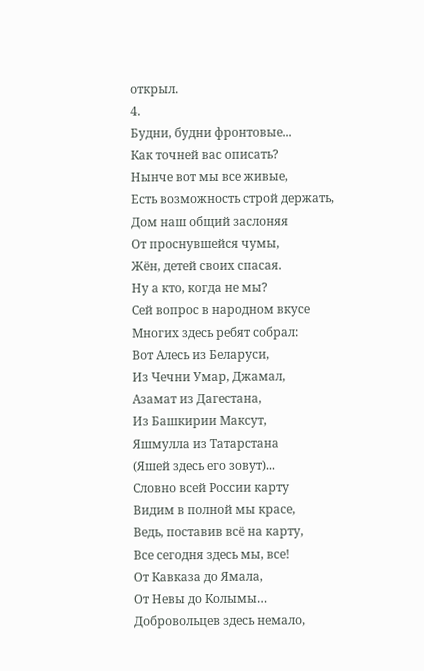открыл.
4.
Будни, будни фронтовые...
Как точней вас описать?
Нынче вот мы все живые,
Есть возможность строй держать,
Дом наш общий заслоняя
От проснувшейся чумы,
Жён, детей своих спасая.
Ну а кто, когда не мы?
Сей вопрос в народном вкусе
Многих здесь ребят собрал:
Вот Алесь из Беларуси,
Из Чечни Умар, Джамал,
Азамат из Дагестана,
Из Башкирии Максут,
Яшмулла из Татарстана
(Яшей здесь его зовут)...
Словно всей России карту
Видим в полной мы красе,
Ведь, поставив всё на карту,
Все сегодня здесь мы, все!
От Кавказа до Ямала,
От Невы до Колымы…
Добровольцев здесь немало,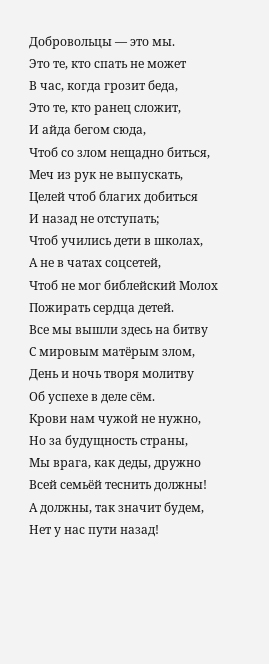Добровольцы — это мы.
Это те, кто спать не может
В час, когда грозит беда,
Это те, кто ранец сложит,
И айда бегом сюда,
Чтоб со злом нещадно биться,
Меч из рук не выпускать,
Целей чтоб благих добиться
И назад не отступать;
Чтоб учились дети в школах,
А не в чатах соцсетей,
Чтоб не мог библейский Молох
Пожирать сердца детей.
Все мы вышли здесь на битву
С мировым матёрым злом,
День и ночь творя молитву
Об успехе в деле сём.
Крови нам чужой не нужно,
Но за будущность страны,
Мы врага, как деды, дружно
Всей семьёй теснить должны!
А должны, так значит будем,
Нет у нас пути назад!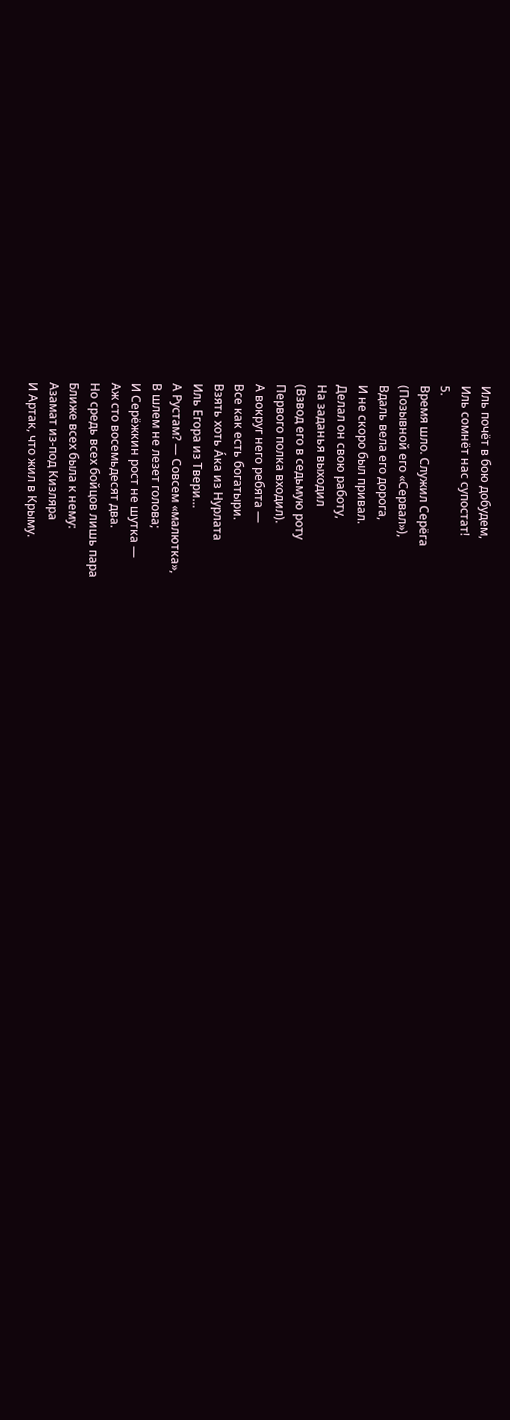Иль почёт в бою добудем,
Иль сомнёт нас супостат!
5.
Время шло. Служил Серёга
(Позывной его «Сервал»),
Вдаль вела его дорога,
И не скоро был привал.
Делал он свою работу,
На заданья выходил
(Взвод его в седьмую роту
Первого полка входил).
А вокруг него ребята —
Все как есть богатыри.
Взять хоть А́ка из Нурлата
Иль Егора из Твери…
А Рустам? — Совсем «малютка»,
В шлем не лезет голова;
И Серёжкин рост не шутка —
Аж сто восемьдесят два.
Но средь всех бойцов лишь пара
Ближе всех была к нему:
Азамат из-под Кизляра
И Артак, что жил в Крыму.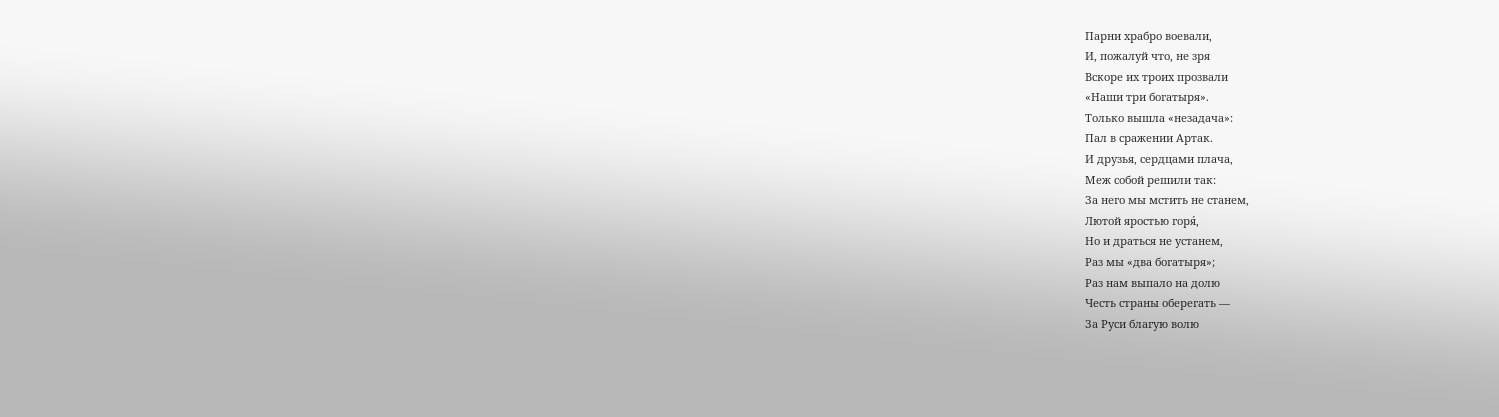Парни храбро воевали,
И, пожалуй что, не зря
Вскоре их троих прозвали
«Наши три богатыря».
Только вышла «незадача»:
Пал в сражении Артак.
И друзья, сердцами плача,
Меж собой решили так:
За него мы мстить не станем,
Лютой яростью горя́,
Но и драться не устанем,
Раз мы «два богатыря»;
Раз нам выпало на долю
Честь страны оберегать —
За Руси благую волю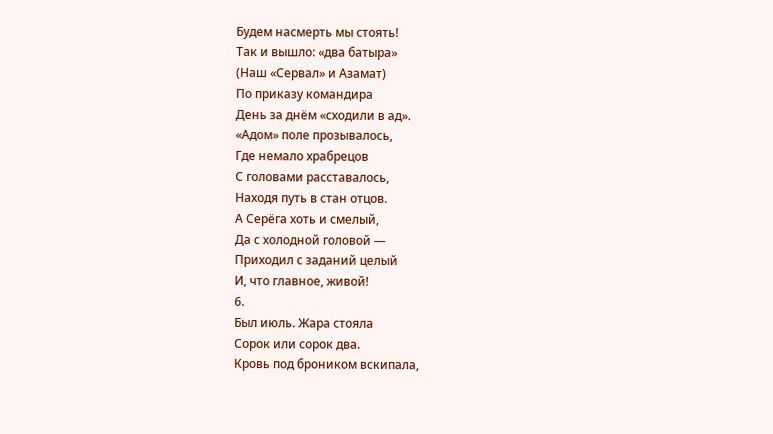Будем насмерть мы стоять!
Так и вышло: «два батыра»
(Наш «Сервал» и Азамат)
По приказу командира
День за днём «сходили в ад».
«Адом» поле прозывалось,
Где немало храбрецов
С головами расставалось,
Находя путь в стан отцов.
А Серёга хоть и смелый,
Да с холодной головой —
Приходил с заданий целый
И, что главное, живой!
6.
Был июль. Жара стояла
Сорок или сорок два.
Кровь под броником вскипала,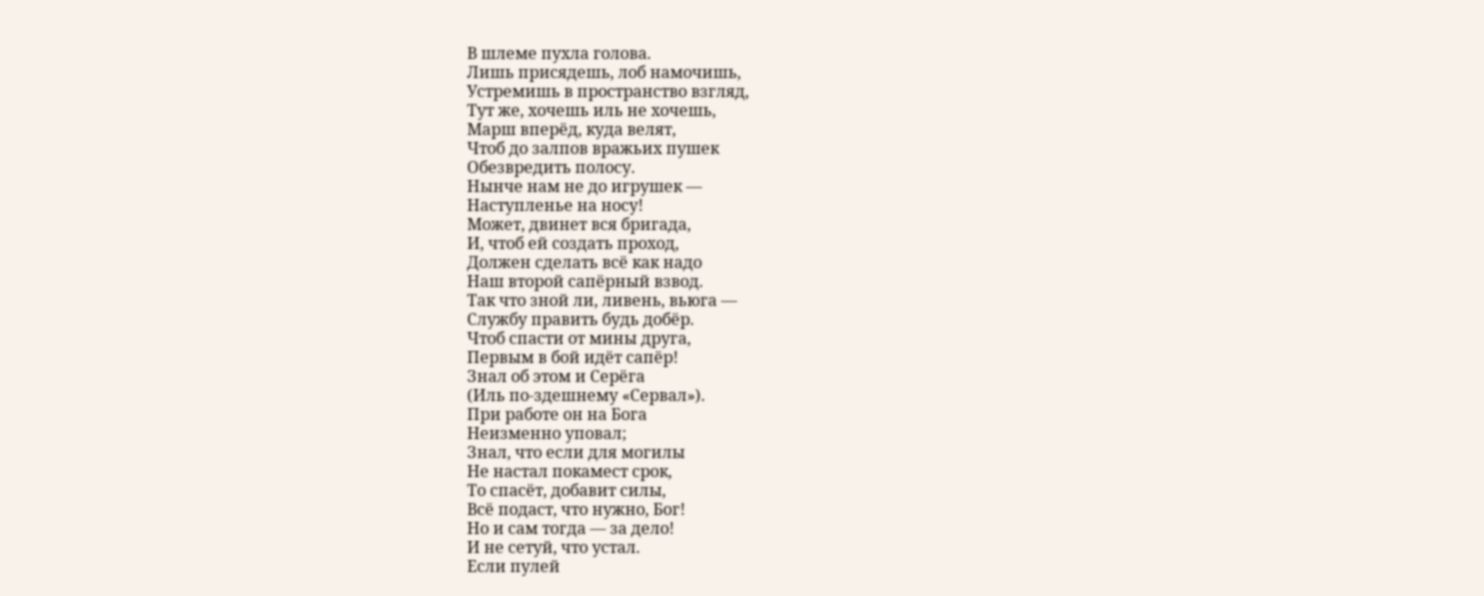В шлеме пухла голова.
Лишь присядешь, лоб намочишь,
Устремишь в пространство взгляд,
Тут же, хочешь иль не хочешь,
Марш вперёд, куда велят,
Чтоб до залпов вражьих пушек
Обезвредить полосу.
Нынче нам не до игрушек —
Наступленье на носу!
Может, двинет вся бригада,
И, чтоб ей создать проход,
Должен сделать всё как надо
Наш второй сапёрный взвод.
Так что зной ли, ливень, вьюга —
Службу править будь добёр.
Чтоб спасти от мины друга,
Первым в бой идёт сапёр!
Знал об этом и Серёга
(Иль по-здешнему «Сервал»).
При работе он на Бога
Неизменно уповал;
Знал, что если для могилы
Не настал покамест срок,
То спасёт, добавит силы,
Всё подаст, что нужно, Бог!
Но и сам тогда — за дело!
И не сетуй, что устал.
Если пулей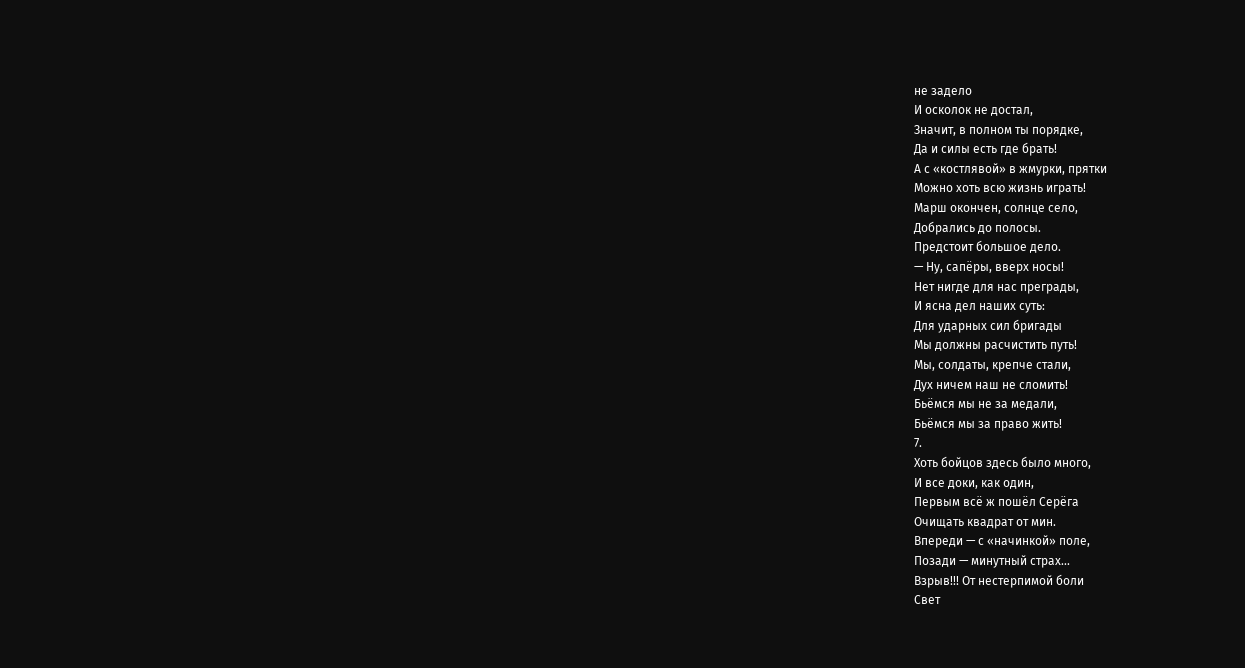не задело
И осколок не достал,
Значит, в полном ты порядке,
Да и силы есть где брать!
А с «костлявой» в жмурки, прятки
Можно хоть всю жизнь играть!
Марш окончен, солнце село,
Добрались до полосы.
Предстоит большое дело.
— Ну, сапёры, вверх носы!
Нет нигде для нас преграды,
И ясна дел наших суть:
Для ударных сил бригады
Мы должны расчистить путь!
Мы, солдаты, крепче стали,
Дух ничем наш не сломить!
Бьёмся мы не за медали,
Бьёмся мы за право жить!
7.
Хоть бойцов здесь было много,
И все доки, как один,
Первым всё ж пошёл Серёга
Очищать квадрат от мин.
Впереди — с «начинкой» поле,
Позади — минутный страх...
Взрыв!!! От нестерпимой боли
Свет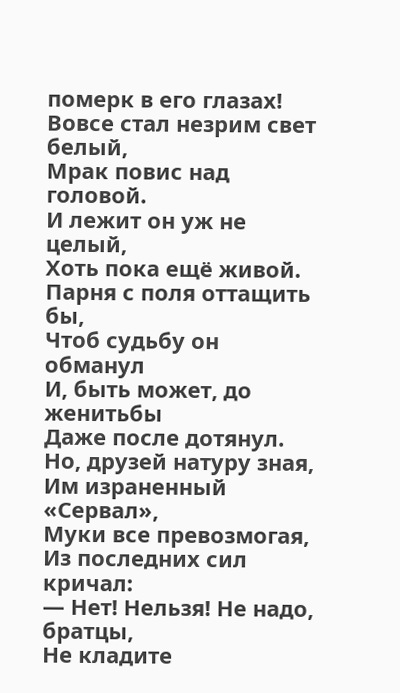померк в его глазах!
Вовсе стал незрим свет белый,
Мрак повис над головой.
И лежит он уж не целый,
Хоть пока ещё живой.
Парня с поля оттащить бы,
Чтоб судьбу он обманул
И, быть может, до женитьбы
Даже после дотянул.
Но, друзей натуру зная,
Им израненный «Сервал»,
Муки все превозмогая,
Из последних сил кричал:
— Нет! Нельзя! Не надо, братцы,
Не кладите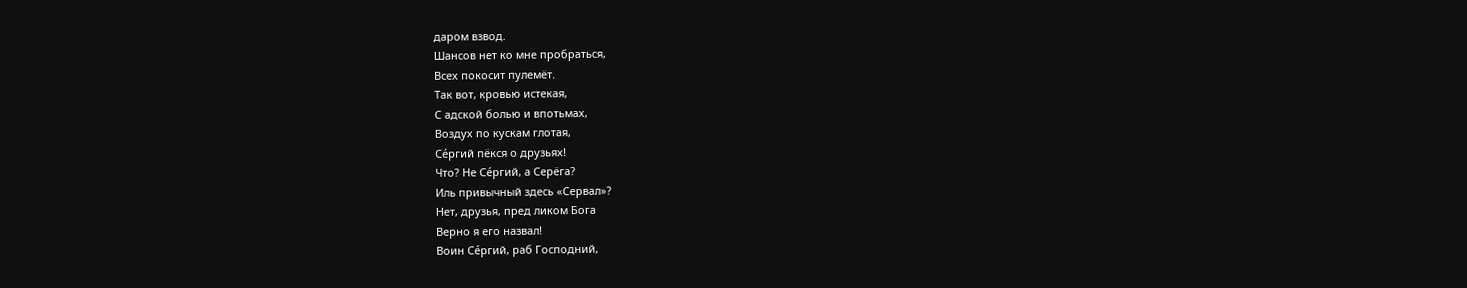даром взвод.
Шансов нет ко мне пробраться,
Всех покосит пулемёт.
Так вот, кровью истекая,
С адской болью и впотьмах,
Воздух по кускам глотая,
Се́ргий пёкся о друзьях!
Что? Не Се́ргий, а Серёга?
Иль привычный здесь «Сервал»?
Нет, друзья, пред ликом Бога
Верно я его назвал!
Воин Се́ргий, раб Господний,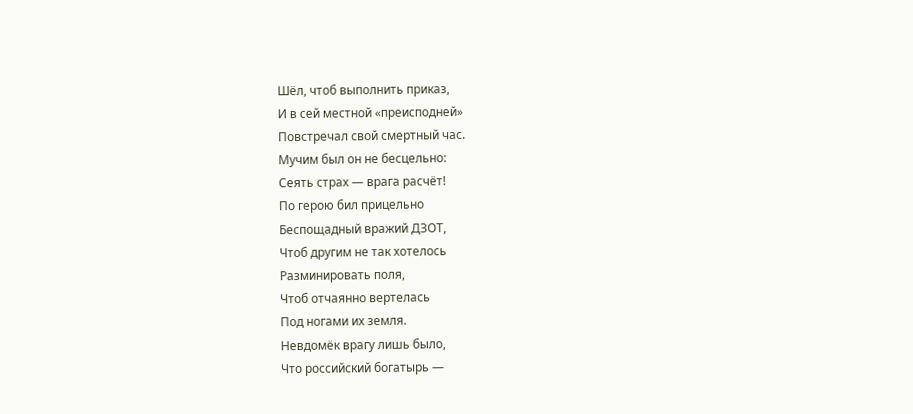Шёл, чтоб выполнить приказ,
И в сей местной «преисподней»
Повстречал свой смертный час.
Мучим был он не бесцельно:
Сеять страх — врага расчёт!
По герою бил прицельно
Беспощадный вражий ДЗОТ,
Чтоб другим не так хотелось
Разминировать поля,
Чтоб отчаянно вертелась
Под ногами их земля.
Невдомёк врагу лишь было,
Что российский богатырь —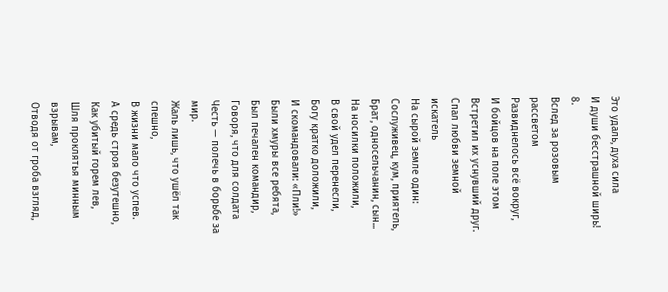Это удаль, духа сила
И души бесстрашной ширь!
8.
Вслед за розовым рассветом
Развиднелось всё вокруг,
И бойцов на поле этом
Встретил их уснувший друг.
Спал любви земной искатель
На сырой земле один:
Сослуживец, кум, приятель,
Брат, односельчанин, сын...
На носилки положили,
В свой удел перенесли,
Богу кратко доложили,
И скомандовали: «Пли!»
Были хмуры все ребята,
Был печален командир,
Говоря, что для солдата
Честь — полечь в борьбе за мир.
Жаль лишь, что ушёл так спешно,
В жизни мало что успев.
А средь строя безутешно,
Как убитый горем лев,
Шля проклятья минным взрывам,
Отводя от гроба взгляд,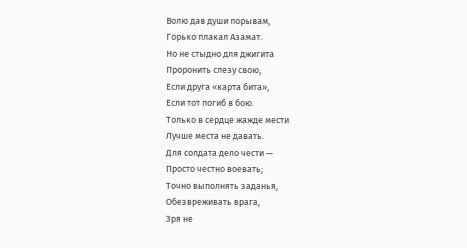Волю дав души порывам,
Горько плакал Азамат.
Но не стыдно для джигита
Проронить слезу свою,
Если друга «карта бита»,
Если тот погиб в бою.
Только в сердце жажде мести
Лучше места не давать.
Для солдата дело чести —
Просто честно воевать;
Точно выполнять заданья,
Обезвреживать врага,
Зря не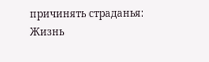причинять страданья:
Жизнь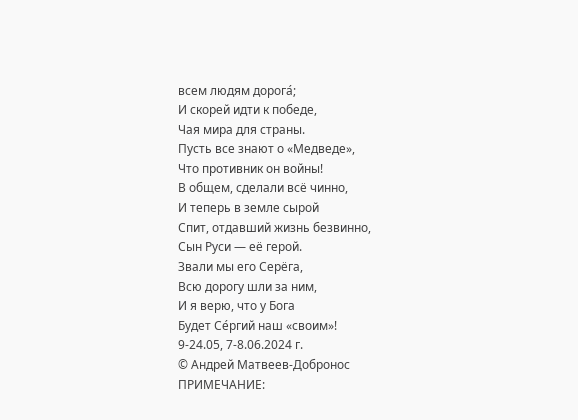всем людям дорога́;
И скорей идти к победе,
Чая мира для страны.
Пусть все знают о «Медведе»,
Что противник он войны!
В общем, сделали всё чинно,
И теперь в земле сырой
Спит, отдавший жизнь безвинно,
Сын Руси — её герой.
Звали мы его Серёга,
Всю дорогу шли за ним,
И я верю, что у Бога
Будет Се́ргий наш «своим»!
9-24.05, 7-8.06.2024 г.
© Андрей Матвеев-Добронос
ПРИМЕЧАНИЕ: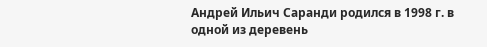Андрей Ильич Саранди родился в 1998 г. в одной из деревень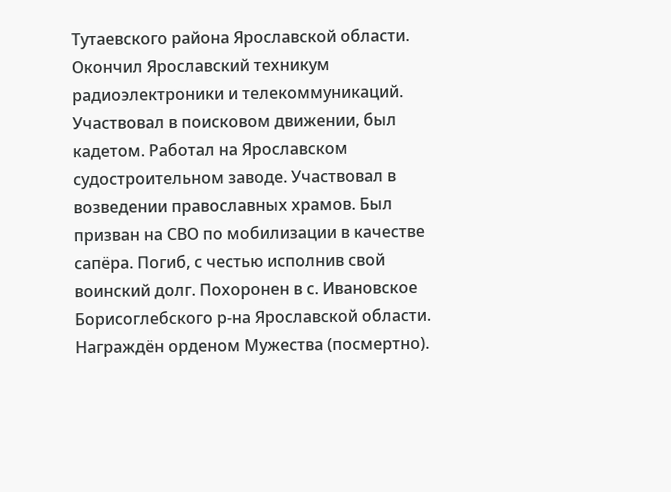Тутаевского района Ярославской области. Окончил Ярославский техникум радиоэлектроники и телекоммуникаций. Участвовал в поисковом движении, был кадетом. Работал на Ярославском судостроительном заводе. Участвовал в возведении православных храмов. Был призван на СВО по мобилизации в качестве сапёра. Погиб, с честью исполнив свой воинский долг. Похоронен в с. Ивановское Борисоглебского р-на Ярославской области. Награждён орденом Мужества (посмертно).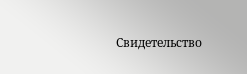Свидетельство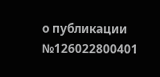о публикации №126022800401